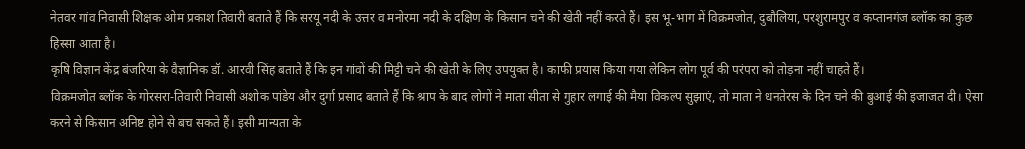नेतवर गांव निवासी शिक्षक ओम प्रकाश तिवारी बताते हैं कि सरयू नदी के उत्तर व मनोरमा नदी के दक्षिण के किसान चने की खेती नहीं करते हैं। इस भू-भाग में विक्रमजोत, दुबौलिया, परशुरामपुर व कप्तानगंज ब्लॉक का कुछ हिस्सा आता है।
कृषि विज्ञान केंद्र बंजरिया के वैज्ञानिक डॉ. आरवी सिंह बताते हैं कि इन गांवों की मिट्टी चने की खेती के लिए उपयुक्त है। काफी प्रयास किया गया लेकिन लोग पूर्व की परंपरा को तोड़ना नहीं चाहते हैं।
विक्रमजोत ब्लॉक के गोरसरा-तिवारी निवासी अशोक पांडेय और दुर्गा प्रसाद बताते हैं कि श्राप के बाद लोगों ने माता सीता से गुहार लगाई की मैया विकल्प सुझाएं, तो माता ने धनतेरस के दिन चने की बुआई की इजाजत दी। ऐसा करने से किसान अनिष्ट होने से बच सकते हैं। इसी मान्यता के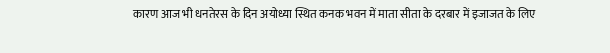कारण आज भी धनतेरस के दिन अयोध्या स्थित कनक भवन में माता सीता के दरबार में इजाजत के लिए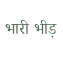भारी भीड़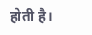होती है।